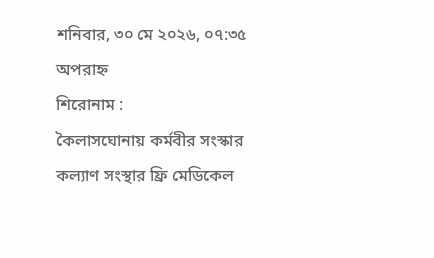শনিবার, ৩০ মে ২০২৬, ০৭:৩৫ অপরাহ্ন
শিরোনাম :
কৈলাসঘোনায় কর্মবীর সংস্কার কল্যাণ সংস্থার ফ্রি মেডিকেল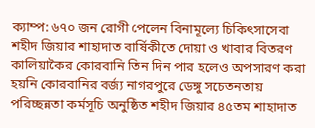ক্যাম্প: ৬৭০ জন রোগী পেলেন বিনামূল্যে চিকিৎসাসেবা শহীদ জিয়ার শাহাদাত বার্ষিকীতে দোয়া ও খাবার বিতরণ কালিয়াকৈর কোরবানি তিন দিন পার হলেও অপসারণ করা হয়নি কোরবানির বর্জ্য নাগরপুরে ডেঙ্গু সচেতনতায় পরিচ্ছন্নতা কর্মসূচি অনুষ্ঠিত শহীদ জিয়ার ৪৫তম শাহাদাত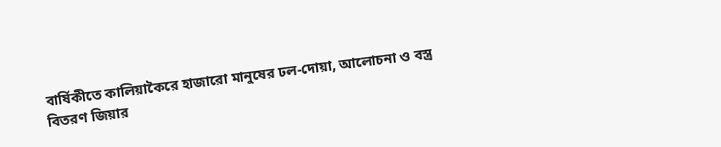বার্ষিকীতে কালিয়াকৈরে হাজারো মানুষের ঢল-দোয়া, আলোচনা ও বস্ত্র বিতরণ জিয়ার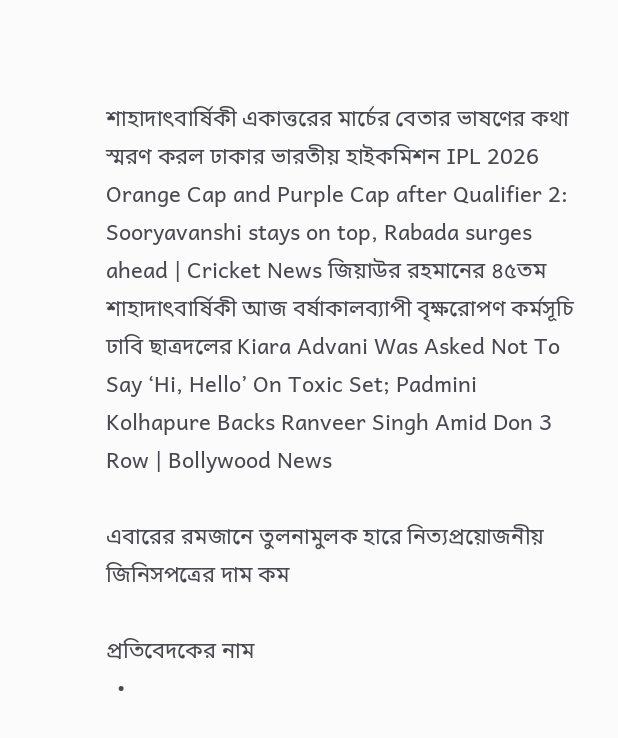শাহাদাৎবার্ষিকী একাত্তরের মার্চের বেতার ভাষণের কথা স্মরণ করল ঢাকার ভারতীয় হাইকমিশন IPL 2026 Orange Cap and Purple Cap after Qualifier 2: Sooryavanshi stays on top, Rabada surges ahead | Cricket News জিয়াউর রহমানের ৪৫তম শাহাদাৎবার্ষিকী আজ বর্ষাকালব্যাপী বৃক্ষরোপণ কর্মসূচি ঢাবি ছাত্রদলের Kiara Advani Was Asked Not To Say ‘Hi, Hello’ On Toxic Set; Padmini Kolhapure Backs Ranveer Singh Amid Don 3 Row | Bollywood News

এবারের রমজানে তুলনামুলক হারে নিত্যপ্রয়োজনীয় জিনিসপত্রের দাম কম

প্রতিবেদকের নাম
  •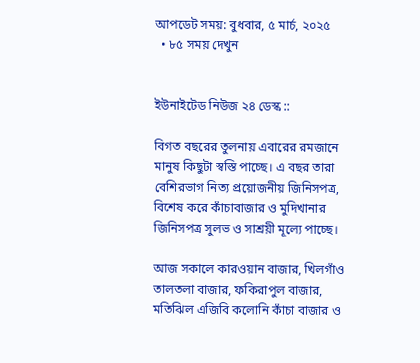আপডেট সময়: বুধবার, ৫ মার্চ, ২০২৫
  • ৮৫ সময় দেখুন


ইউনাইটেড নিউজ ২৪ ডেস্ক ::

বিগত বছরের তুলনায় এবারের রমজানে মানুষ কিছুটা স্বস্তি পাচ্ছে। এ বছর তারা বেশিরভাগ নিত্য প্রয়োজনীয় জিনিসপত্র, বিশেষ করে কাঁচাবাজার ও মুদিখানার জিনিসপত্র সুলভ ও সাশ্রয়ী মূল্যে পাচ্ছে।

আজ সকালে কারওয়ান বাজার, খিলগাঁও তালতলা বাজার, ফকিরাপুল বাজার, মতিঝিল এজিবি কলোনি কাঁচা বাজার ও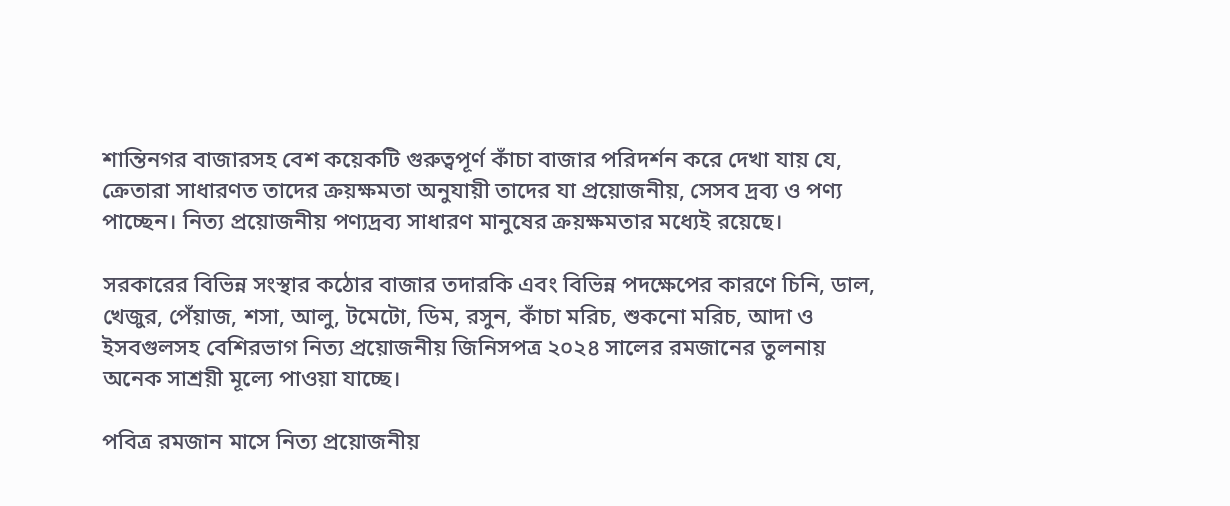শান্তিনগর বাজারসহ বেশ কয়েকটি গুরুত্বপূর্ণ কাঁচা বাজার পরিদর্শন করে দেখা যায় যে, ক্রেতারা সাধারণত তাদের ক্রয়ক্ষমতা অনুযায়ী তাদের যা প্রয়োজনীয়, সেসব দ্রব্য ও পণ্য পাচ্ছেন। নিত্য প্রয়োজনীয় পণ্যদ্রব্য সাধারণ মানুষের ক্রয়ক্ষমতার মধ্যেই রয়েছে।

সরকারের বিভিন্ন সংস্থার কঠোর বাজার তদারকি এবং বিভিন্ন পদক্ষেপের কারণে চিনি, ডাল, খেজুর, পেঁয়াজ, শসা, আলু, টমেটো, ডিম, রসুন, কাঁচা মরিচ, শুকনো মরিচ, আদা ও ইসবগুলসহ বেশিরভাগ নিত্য প্রয়োজনীয় জিনিসপত্র ২০২৪ সালের রমজানের তুলনায় অনেক সাশ্রয়ী মূল্যে পাওয়া যাচ্ছে।

পবিত্র রমজান মাসে নিত্য প্রয়োজনীয়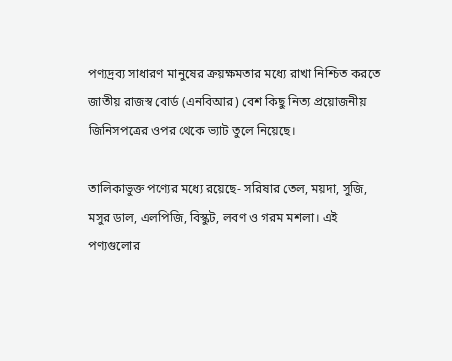পণ্যদ্রব্য সাধারণ মানুষের ক্রয়ক্ষমতার মধ্যে রাখা নিশ্চিত করতে জাতীয় রাজস্ব বোর্ড (এনবিআর) বেশ কিছু নিত্য প্রয়োজনীয় জিনিসপত্রের ওপর থেকে ভ্যাট তুলে নিয়েছে।

তালিকাভুক্ত পণ্যের মধ্যে রয়েছে- সরিষার তেল, ময়দা, সুজি, মসুর ডাল, এলপিজি, বিস্কুট, লবণ ও গরম মশলা। এই পণ্যগুলোর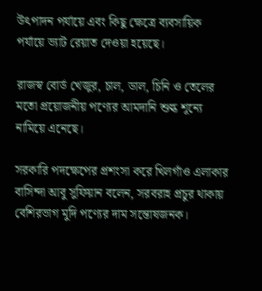উৎপাদন পর্যায়ে এবং কিছু ক্ষেত্রে ব্যবসায়িক পর্যায়ে ভ্যাট রেয়াত দেওয়া হয়েছে।

রাজস্ব বোর্ড খেজুর, চাল, ডাল, চিনি ও তেলের মতো প্রয়োজনীয় পণ্যের আমদানি শুল্ক শূন্যে নামিয়ে এনেছে।

সরকারি পদক্ষেপের প্রশংসা করে খিলগাঁও এলাকার বাসিন্দা আবু সুফিয়ান বলেন, সরবরাহ প্রচুর থাকায় বেশিরভাগ মুদি পণ্যের দাম সন্তোষজনক।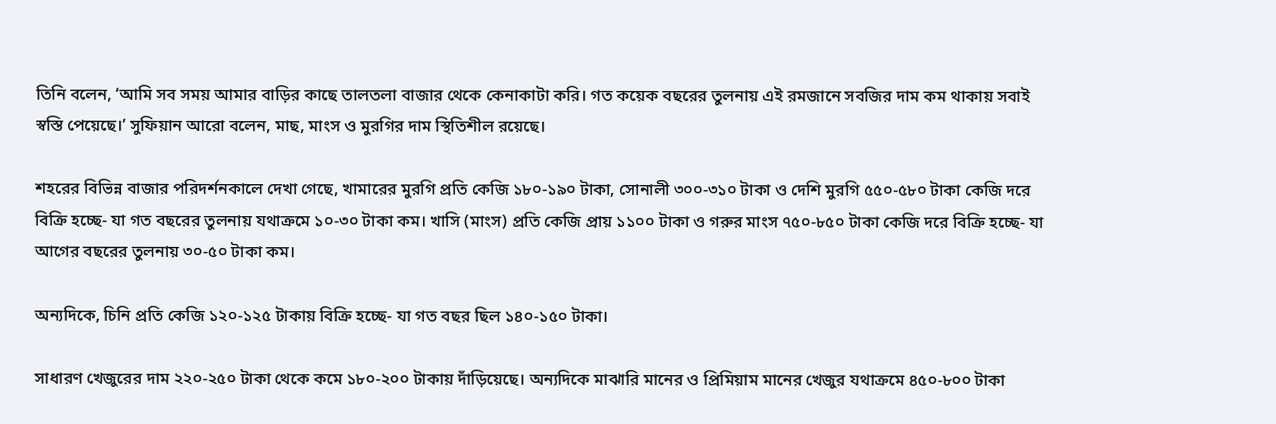তিনি বলেন, ‘আমি সব সময় আমার বাড়ির কাছে তালতলা বাজার থেকে কেনাকাটা করি। গত কয়েক বছরের তুলনায় এই রমজানে সবজির দাম কম থাকায় সবাই স্বস্তি পেয়েছে।’ সুফিয়ান আরো বলেন, মাছ, মাংস ও মুরগির দাম স্থিতিশীল রয়েছে।

শহরের বিভিন্ন বাজার পরিদর্শনকালে দেখা গেছে, খামারের মুরগি প্রতি কেজি ১৮০-১৯০ টাকা, সোনালী ৩০০-৩১০ টাকা ও দেশি মুরগি ৫৫০-৫৮০ টাকা কেজি দরে বিক্রি হচ্ছে- যা গত বছরের তুলনায় যথাক্রমে ১০-৩০ টাকা কম। খাসি (মাংস) প্রতি কেজি প্রায় ১১০০ টাকা ও গরুর মাংস ৭৫০-৮৫০ টাকা কেজি দরে বিক্রি হচ্ছে- যা আগের বছরের তুলনায় ৩০-৫০ টাকা কম।

অন্যদিকে, চিনি প্রতি কেজি ১২০-১২৫ টাকায় বিক্রি হচ্ছে- যা গত বছর ছিল ১৪০-১৫০ টাকা।

সাধারণ খেজুরের দাম ২২০-২৫০ টাকা থেকে কমে ১৮০-২০০ টাকায় দাঁড়িয়েছে। অন্যদিকে মাঝারি মানের ও প্রিমিয়াম মানের খেজুর যথাক্রমে ৪৫০-৮০০ টাকা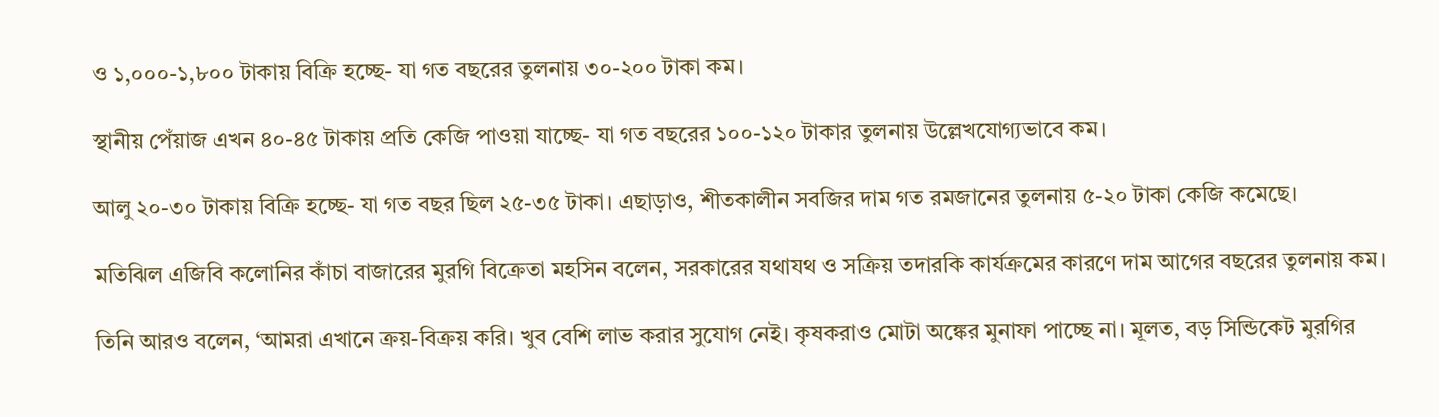ও ১,০০০-১,৮০০ টাকায় বিক্রি হচ্ছে- যা গত বছরের তুলনায় ৩০-২০০ টাকা কম।

স্থানীয় পেঁয়াজ এখন ৪০-৪৫ টাকায় প্রতি কেজি পাওয়া যাচ্ছে- যা গত বছরের ১০০-১২০ টাকার তুলনায় উল্লেখযোগ্যভাবে কম।

আলু ২০-৩০ টাকায় বিক্রি হচ্ছে- যা গত বছর ছিল ২৫-৩৫ টাকা। এছাড়াও, শীতকালীন সবজির দাম গত রমজানের তুলনায় ৫-২০ টাকা কেজি কমেছে।

মতিঝিল এজিবি কলোনির কাঁচা বাজারের মুরগি বিক্রেতা মহসিন বলেন, সরকারের যথাযথ ও সক্রিয় তদারকি কার্যক্রমের কারণে দাম আগের বছরের তুলনায় কম।

তিনি আরও বলেন, ‘আমরা এখানে ক্রয়-বিক্রয় করি। খুব বেশি লাভ করার সুযোগ নেই। কৃষকরাও মোটা অঙ্কের মুনাফা পাচ্ছে না। মূলত, বড় সিন্ডিকেট মুরগির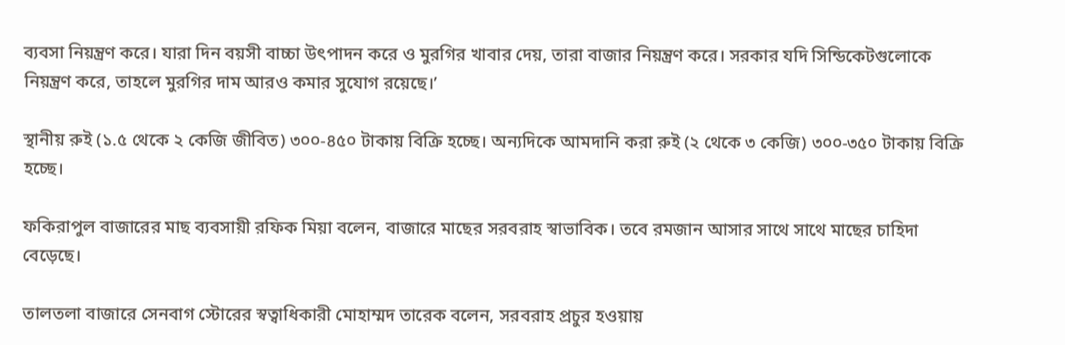ব্যবসা নিয়ন্ত্রণ করে। যারা দিন বয়সী বাচ্চা উৎপাদন করে ও মুরগির খাবার দেয়, তারা বাজার নিয়ন্ত্রণ করে। সরকার যদি সিন্ডিকেটগুলোকে নিয়ন্ত্রণ করে, তাহলে মুরগির দাম আরও কমার সুযোগ রয়েছে।’

স্থানীয় রুই (১.৫ থেকে ২ কেজি জীবিত) ৩০০-৪৫০ টাকায় বিক্রি হচ্ছে। অন্যদিকে আমদানি করা রুই (২ থেকে ৩ কেজি) ৩০০-৩৫০ টাকায় বিক্রি হচ্ছে।

ফকিরাপুল বাজারের মাছ ব্যবসায়ী রফিক মিয়া বলেন, বাজারে মাছের সরবরাহ স্বাভাবিক। তবে রমজান আসার সাথে সাথে মাছের চাহিদা বেড়েছে।

তালতলা বাজারে সেনবাগ স্টোরের স্বত্বাধিকারী মোহাম্মদ তারেক বলেন, সরবরাহ প্রচুর হওয়ায়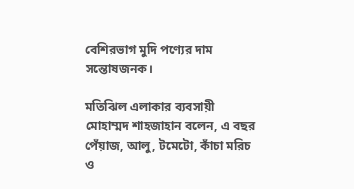বেশিরভাগ মুদি পণ্যের দাম সন্তোষজনক।

মতিঝিল এলাকার ব্যবসায়ী মোহাম্মদ শাহজাহান বলেন, এ বছর পেঁয়াজ, আলু, টমেটো, কাঁচা মরিচ ও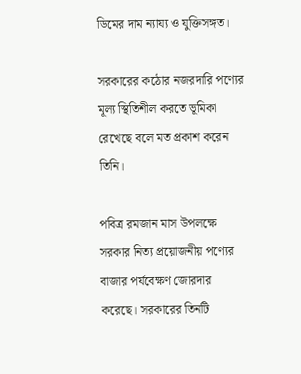ডিমের দাম ন্যায্য ও যুক্তিসঙ্গত।

সরকারের কঠোর নজরদারি পণ্যের মূল্য স্থিতিশীল করতে ভূমিকা রেখেছে বলে মত প্রকাশ করেন তিনি।

পবিত্র রমজান মাস উপলক্ষে সরকার নিত্য প্রয়োজনীয় পণ্যের বাজার পর্যবেক্ষণ জোরদার করেছে। সরকারের তিনটি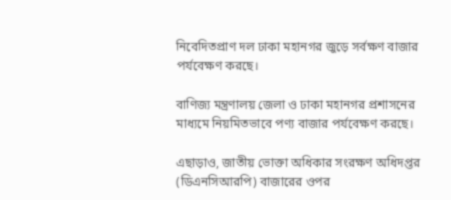নিবেদিতপ্রাণ দল ঢাকা মহানগর জুড়ে সর্বক্ষণ বাজার পর্যবেক্ষণ করছে।

বাণিজ্য মন্ত্রণালয় জেলা ও ঢাকা মহানগর প্রশাসনের মাধ্যমে নিয়মিতভাবে পণ্য বাজার পর্যবেক্ষণ করছে।

এছাড়াও, জাতীয় ভোক্তা অধিকার সংরক্ষণ অধিদপ্তর (ডিএনসিআরপি) বাজারের ওপর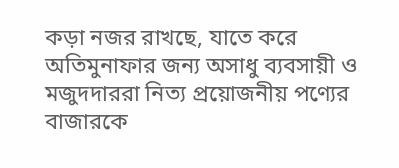কড়া নজর রাখছে, যাতে করে অতিমুনাফার জন্য অসাধু ব্যবসায়ী ও মজুদদাররা নিত্য প্রয়োজনীয় পণ্যের বাজারকে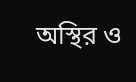অস্থির ও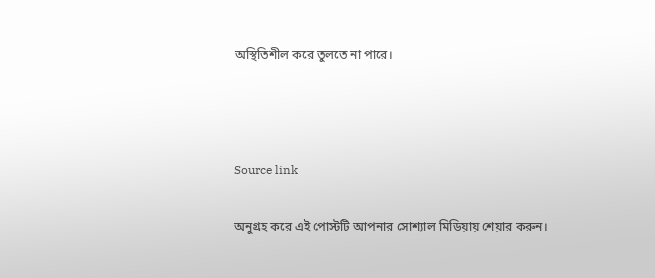অস্থিতিশীল করে তুলতে না পারে।



Source link

অনুগ্রহ করে এই পোস্টটি আপনার সোশ্যাল মিডিয়ায় শেয়ার করুন।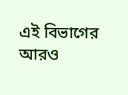এই বিভাগের আরও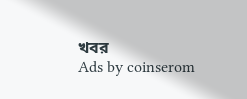খবর
Ads by coinserom